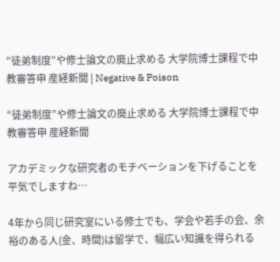“徒弟制度”や修士論文の廃止求める 大学院博士課程で中教審答申 産経新聞 | Negative & Poison

“徒弟制度”や修士論文の廃止求める 大学院博士課程で中教審答申 産経新聞

アカデミックな研究者のモチベーションを下げることを平気でしますね…

4年から同じ研究室にいる修士でも、学会や若手の会、余裕のある人(金、時間)は留学で、幅広い知識を得られる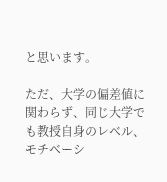と思います。

ただ、大学の偏差値に関わらず、同じ大学でも教授自身のレベル、モチベーシ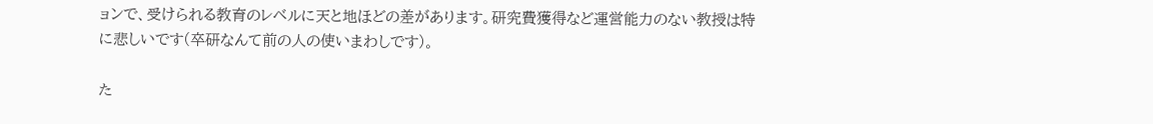ョンで、受けられる教育のレベルに天と地ほどの差があります。研究費獲得など運営能力のない教授は特に悲しいです(卒研なんて前の人の使いまわしです)。

た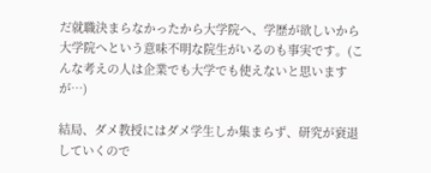だ就職決まらなかったから大学院へ、学歴が欲しいから大学院へという意味不明な院生がいるのも事実です。(こんな考えの人は企業でも大学でも使えないと思いますが…)

結局、ダメ教授にはダメ学生しか集まらず、研究が衰退していくので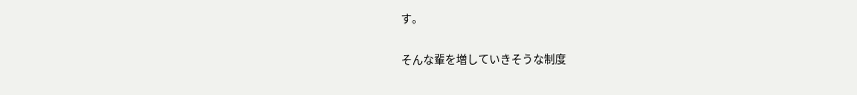す。

そんな輩を増していきそうな制度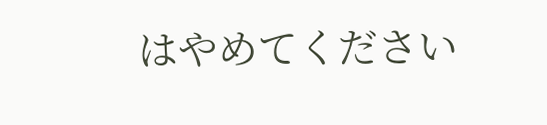はやめてください